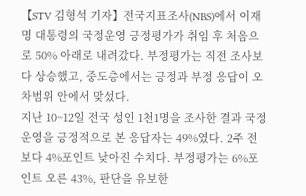【STV 김형석 기자】전국지표조사(NBS)에서 이재명 대통령의 국정운영 긍정평가가 취임 후 처음으로 50% 아래로 내려갔다. 부정평가는 직전 조사보다 상승했고, 중도층에서는 긍정과 부정 응답이 오차범위 안에서 맞섰다.
지난 10~12일 전국 성인 1천1명을 조사한 결과 국정운영을 긍정적으로 본 응답자는 49%였다. 2주 전보다 4%포인트 낮아진 수치다. 부정평가는 6%포인트 오른 43%, 판단을 유보한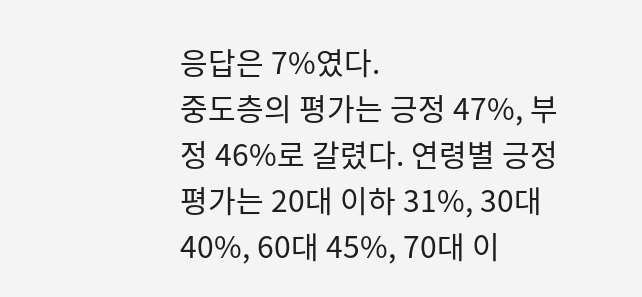응답은 7%였다.
중도층의 평가는 긍정 47%, 부정 46%로 갈렸다. 연령별 긍정평가는 20대 이하 31%, 30대 40%, 60대 45%, 70대 이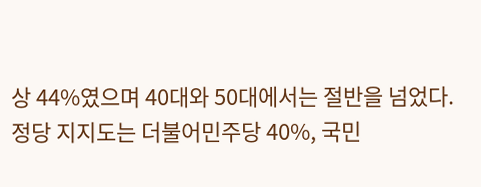상 44%였으며 40대와 50대에서는 절반을 넘었다.
정당 지지도는 더불어민주당 40%, 국민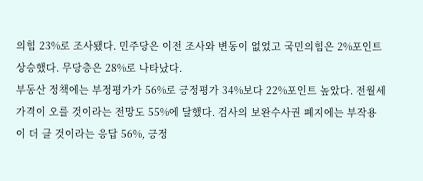의힘 23%로 조사됐다. 민주당은 이전 조사와 변동이 없었고 국민의힘은 2%포인트 상승했다. 무당층은 28%로 나타났다.
부동산 정책에는 부정평가가 56%로 긍정평가 34%보다 22%포인트 높았다. 전월세 가격이 오를 것이라는 전망도 55%에 달했다. 검사의 보완수사권 폐지에는 부작용이 더 클 것이라는 응답 56%, 긍정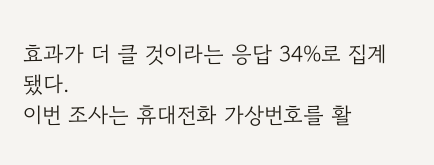효과가 더 클 것이라는 응답 34%로 집계됐다.
이번 조사는 휴대전화 가상번호를 활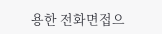용한 전화면접으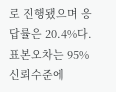로 진행됐으며 응답률은 20.4%다. 표본오차는 95% 신뢰수준에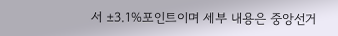서 ±3.1%포인트이며 세부 내용은 중앙선거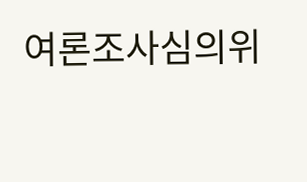여론조사심의위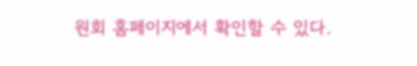원회 홈페이지에서 확인할 수 있다.